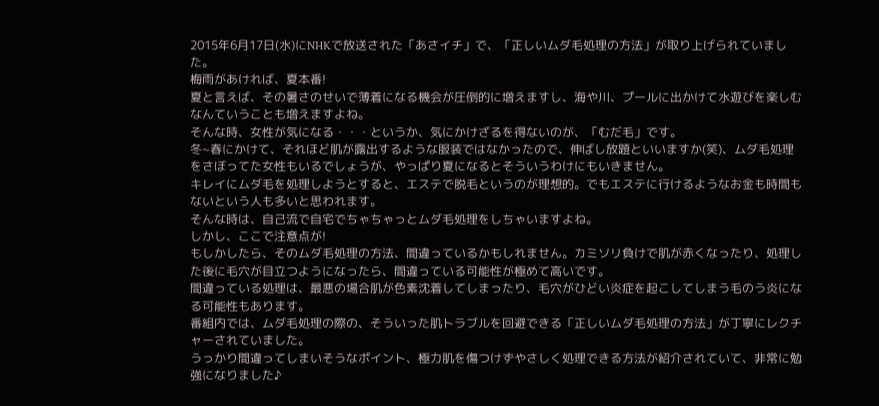2015年6月17日(水)にNHKで放送された「あさイチ」で、「正しいムダ毛処理の方法」が取り上げられていました。
梅雨があければ、夏本番!
夏と言えば、その暑さのせいで薄着になる機会が圧倒的に増えますし、海や川、プールに出かけて水遊びを楽しむなんていうことも増えますよね。
そんな時、女性が気になる・・・というか、気にかけざるを得ないのが、「むだ毛」です。
冬~春にかけて、それほど肌が露出するような服装ではなかったので、伸ばし放題といいますか(笑)、ムダ毛処理をさぼってた女性もいるでしょうが、やっぱり夏になるとそういうわけにもいきません。
キレイにムダ毛を処理しようとすると、エステで脱毛というのが理想的。でもエステに行けるようなお金も時間もないという人も多いと思われます。
そんな時は、自己流で自宅でちゃちゃっとムダ毛処理をしちゃいますよね。
しかし、ここで注意点が!
もしかしたら、そのムダ毛処理の方法、間違っているかもしれません。カミソリ負けで肌が赤くなったり、処理した後に毛穴が目立つようになったら、間違っている可能性が極めて高いです。
間違っている処理は、最悪の場合肌が色素沈着してしまったり、毛穴がひどい炎症を起こしてしまう毛のう炎になる可能性もあります。
番組内では、ムダ毛処理の際の、そういった肌トラブルを回避できる「正しいムダ毛処理の方法」が丁寧にレクチャーされていました。
うっかり間違ってしまいそうなポイント、極力肌を傷つけずやさしく処理できる方法が紹介されていて、非常に勉強になりました♪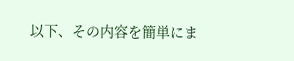以下、その内容を簡単にま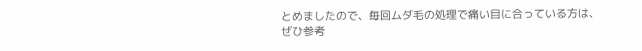とめましたので、毎回ムダ毛の処理で痛い目に合っている方は、ぜひ参考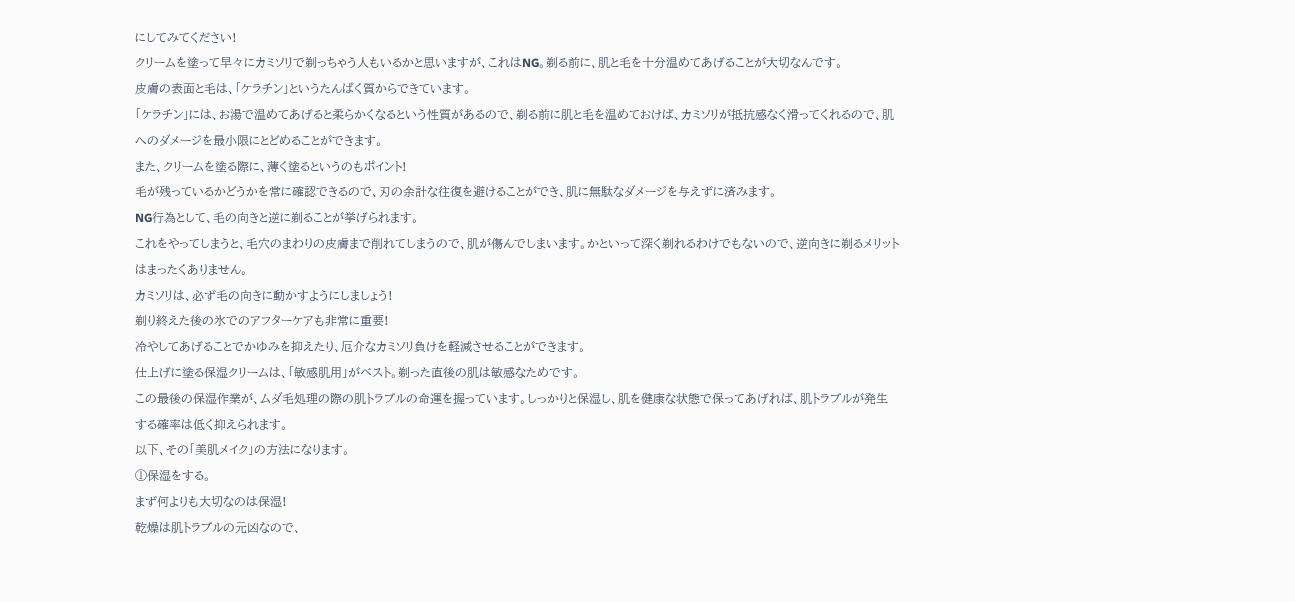にしてみてください!
クリームを塗って早々にカミソリで剃っちゃう人もいるかと思いますが、これはNG。剃る前に、肌と毛を十分温めてあげることが大切なんです。
皮膚の表面と毛は、「ケラチン」というたんぱく質からできています。
「ケラチン」には、お湯で温めてあげると柔らかくなるという性質があるので、剃る前に肌と毛を温めておけば、カミソリが抵抗感なく滑ってくれるので、肌へのダメージを最小限にとどめることができます。
また、クリームを塗る際に、薄く塗るというのもポイント!
毛が残っているかどうかを常に確認できるので、刃の余計な往復を避けることができ、肌に無駄なダメージを与えずに済みます。
NG行為として、毛の向きと逆に剃ることが挙げられます。
これをやってしまうと、毛穴のまわりの皮膚まで削れてしまうので、肌が傷んでしまいます。かといって深く剃れるわけでもないので、逆向きに剃るメリットはまったくありません。
カミソリは、必ず毛の向きに動かすようにしましょう!
剃り終えた後の氷でのアフターケアも非常に重要!
冷やしてあげることでかゆみを抑えたり、厄介なカミソリ負けを軽減させることができます。
仕上げに塗る保湿クリームは、「敏感肌用」がベスト。剃った直後の肌は敏感なためです。
この最後の保湿作業が、ムダ毛処理の際の肌トラブルの命運を握っています。しっかりと保湿し、肌を健康な状態で保ってあげれば、肌トラブルが発生する確率は低く抑えられます。
以下、その「美肌メイク」の方法になります。
①保湿をする。
まず何よりも大切なのは保湿!
乾燥は肌トラブルの元凶なので、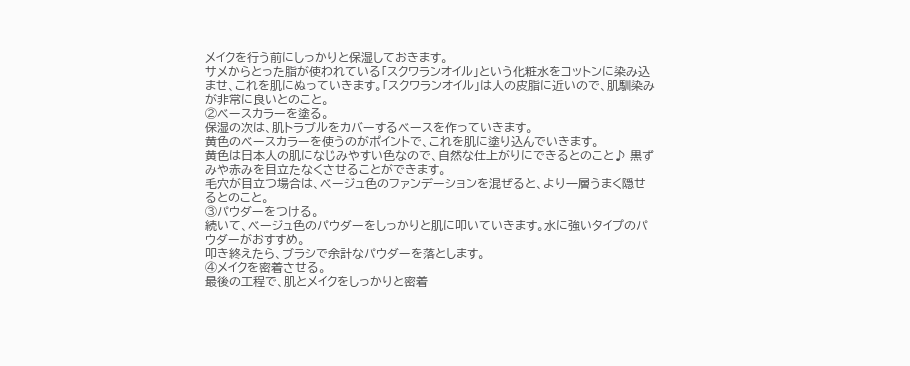メイクを行う前にしっかりと保湿しておきます。
サメからとった脂が使われている「スクワランオイル」という化粧水をコットンに染み込ませ、これを肌にぬっていきます。「スクワランオイル」は人の皮脂に近いので、肌馴染みが非常に良いとのこと。
②ベースカラーを塗る。
保湿の次は、肌トラブルをカバーするベースを作っていきます。
黄色のベースカラーを使うのがポイントで、これを肌に塗り込んでいきます。
黄色は日本人の肌になじみやすい色なので、自然な仕上がりにできるとのこと♪ 黒ずみや赤みを目立たなくさせることができます。
毛穴が目立つ場合は、ベージュ色のファンデーションを混ぜると、より一層うまく隠せるとのこと。
③パウダーをつける。
続いて、ベージュ色のパウダーをしっかりと肌に叩いていきます。水に強いタイプのパウダーがおすすめ。
叩き終えたら、ブラシで余計なパウダーを落とします。
④メイクを密着させる。
最後の工程で、肌とメイクをしっかりと密着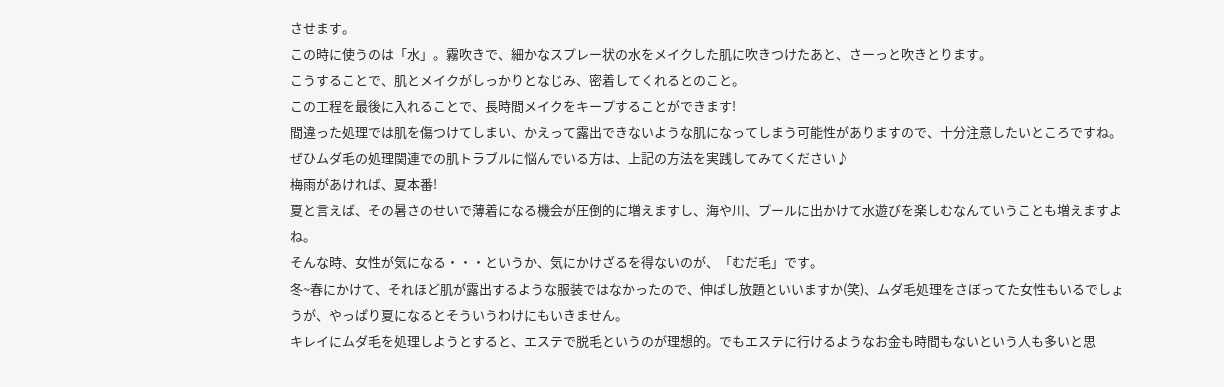させます。
この時に使うのは「水」。霧吹きで、細かなスプレー状の水をメイクした肌に吹きつけたあと、さーっと吹きとります。
こうすることで、肌とメイクがしっかりとなじみ、密着してくれるとのこと。
この工程を最後に入れることで、長時間メイクをキープすることができます!
間違った処理では肌を傷つけてしまい、かえって露出できないような肌になってしまう可能性がありますので、十分注意したいところですね。
ぜひムダ毛の処理関連での肌トラブルに悩んでいる方は、上記の方法を実践してみてください♪
梅雨があければ、夏本番!
夏と言えば、その暑さのせいで薄着になる機会が圧倒的に増えますし、海や川、プールに出かけて水遊びを楽しむなんていうことも増えますよね。
そんな時、女性が気になる・・・というか、気にかけざるを得ないのが、「むだ毛」です。
冬~春にかけて、それほど肌が露出するような服装ではなかったので、伸ばし放題といいますか(笑)、ムダ毛処理をさぼってた女性もいるでしょうが、やっぱり夏になるとそういうわけにもいきません。
キレイにムダ毛を処理しようとすると、エステで脱毛というのが理想的。でもエステに行けるようなお金も時間もないという人も多いと思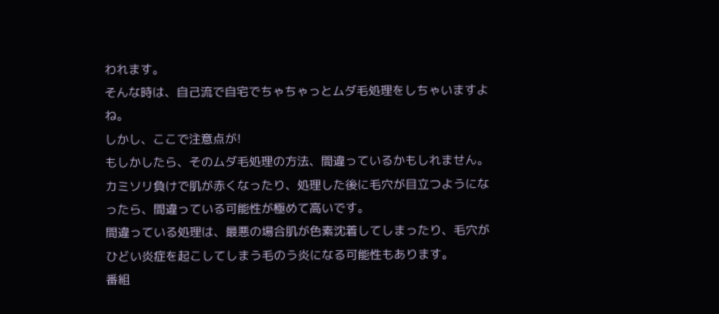われます。
そんな時は、自己流で自宅でちゃちゃっとムダ毛処理をしちゃいますよね。
しかし、ここで注意点が!
もしかしたら、そのムダ毛処理の方法、間違っているかもしれません。カミソリ負けで肌が赤くなったり、処理した後に毛穴が目立つようになったら、間違っている可能性が極めて高いです。
間違っている処理は、最悪の場合肌が色素沈着してしまったり、毛穴がひどい炎症を起こしてしまう毛のう炎になる可能性もあります。
番組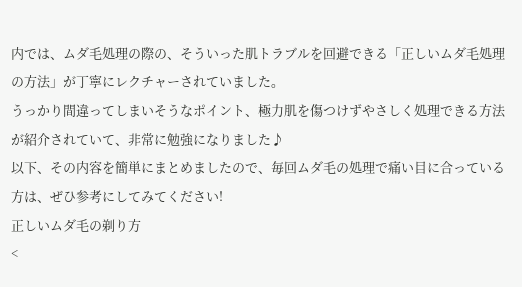内では、ムダ毛処理の際の、そういった肌トラブルを回避できる「正しいムダ毛処理の方法」が丁寧にレクチャーされていました。
うっかり間違ってしまいそうなポイント、極力肌を傷つけずやさしく処理できる方法が紹介されていて、非常に勉強になりました♪
以下、その内容を簡単にまとめましたので、毎回ムダ毛の処理で痛い目に合っている方は、ぜひ参考にしてみてください!
正しいムダ毛の剃り方
<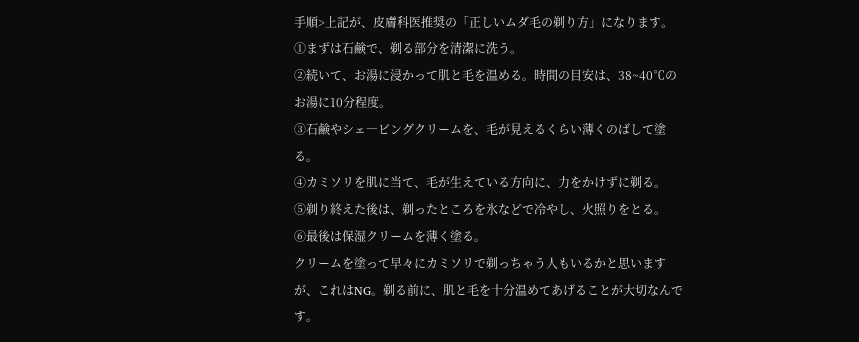手順>上記が、皮膚科医推奨の「正しいムダ毛の剃り方」になります。
①まずは石鹸で、剃る部分を清潔に洗う。
②続いて、お湯に浸かって肌と毛を温める。時間の目安は、38~40℃のお湯に10分程度。
③石鹸やシェ―ビングクリームを、毛が見えるくらい薄くのばして塗る。
④カミソリを肌に当て、毛が生えている方向に、力をかけずに剃る。
⑤剃り終えた後は、剃ったところを氷などで冷やし、火照りをとる。
⑥最後は保湿クリームを薄く塗る。
クリームを塗って早々にカミソリで剃っちゃう人もいるかと思いますが、これはNG。剃る前に、肌と毛を十分温めてあげることが大切なんです。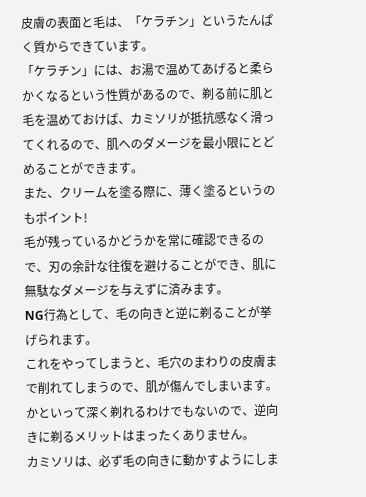皮膚の表面と毛は、「ケラチン」というたんぱく質からできています。
「ケラチン」には、お湯で温めてあげると柔らかくなるという性質があるので、剃る前に肌と毛を温めておけば、カミソリが抵抗感なく滑ってくれるので、肌へのダメージを最小限にとどめることができます。
また、クリームを塗る際に、薄く塗るというのもポイント!
毛が残っているかどうかを常に確認できるので、刃の余計な往復を避けることができ、肌に無駄なダメージを与えずに済みます。
NG行為として、毛の向きと逆に剃ることが挙げられます。
これをやってしまうと、毛穴のまわりの皮膚まで削れてしまうので、肌が傷んでしまいます。かといって深く剃れるわけでもないので、逆向きに剃るメリットはまったくありません。
カミソリは、必ず毛の向きに動かすようにしま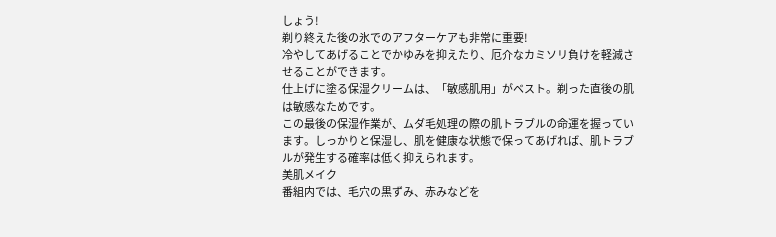しょう!
剃り終えた後の氷でのアフターケアも非常に重要!
冷やしてあげることでかゆみを抑えたり、厄介なカミソリ負けを軽減させることができます。
仕上げに塗る保湿クリームは、「敏感肌用」がベスト。剃った直後の肌は敏感なためです。
この最後の保湿作業が、ムダ毛処理の際の肌トラブルの命運を握っています。しっかりと保湿し、肌を健康な状態で保ってあげれば、肌トラブルが発生する確率は低く抑えられます。
美肌メイク
番組内では、毛穴の黒ずみ、赤みなどを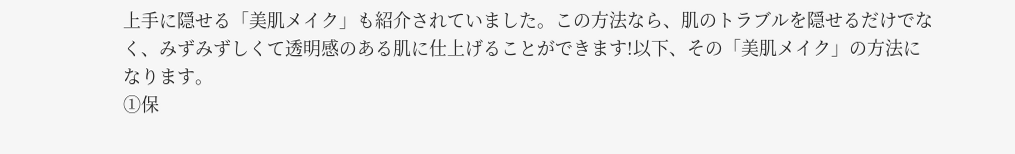上手に隠せる「美肌メイク」も紹介されていました。この方法なら、肌のトラブルを隠せるだけでなく、みずみずしくて透明感のある肌に仕上げることができます!以下、その「美肌メイク」の方法になります。
①保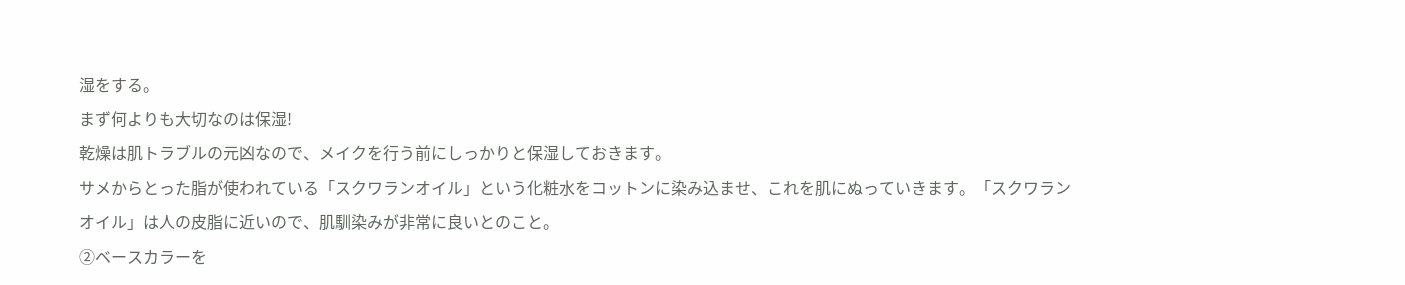湿をする。
まず何よりも大切なのは保湿!
乾燥は肌トラブルの元凶なので、メイクを行う前にしっかりと保湿しておきます。
サメからとった脂が使われている「スクワランオイル」という化粧水をコットンに染み込ませ、これを肌にぬっていきます。「スクワランオイル」は人の皮脂に近いので、肌馴染みが非常に良いとのこと。
②ベースカラーを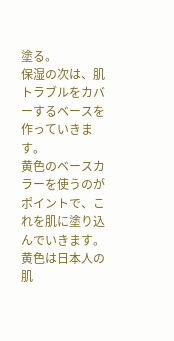塗る。
保湿の次は、肌トラブルをカバーするベースを作っていきます。
黄色のベースカラーを使うのがポイントで、これを肌に塗り込んでいきます。
黄色は日本人の肌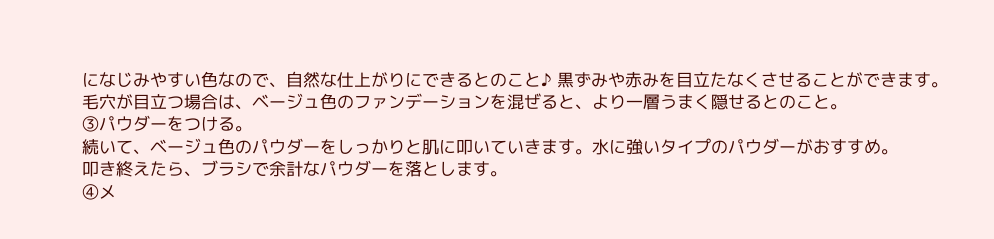になじみやすい色なので、自然な仕上がりにできるとのこと♪ 黒ずみや赤みを目立たなくさせることができます。
毛穴が目立つ場合は、ベージュ色のファンデーションを混ぜると、より一層うまく隠せるとのこと。
③パウダーをつける。
続いて、ベージュ色のパウダーをしっかりと肌に叩いていきます。水に強いタイプのパウダーがおすすめ。
叩き終えたら、ブラシで余計なパウダーを落とします。
④メ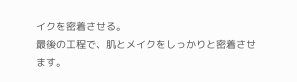イクを密着させる。
最後の工程で、肌とメイクをしっかりと密着させます。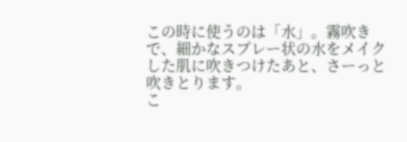この時に使うのは「水」。霧吹きで、細かなスプレー状の水をメイクした肌に吹きつけたあと、さーっと吹きとります。
こ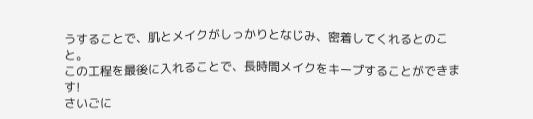うすることで、肌とメイクがしっかりとなじみ、密着してくれるとのこと。
この工程を最後に入れることで、長時間メイクをキープすることができます!
さいごに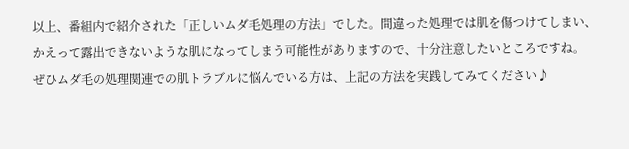以上、番組内で紹介された「正しいムダ毛処理の方法」でした。間違った処理では肌を傷つけてしまい、かえって露出できないような肌になってしまう可能性がありますので、十分注意したいところですね。
ぜひムダ毛の処理関連での肌トラブルに悩んでいる方は、上記の方法を実践してみてください♪